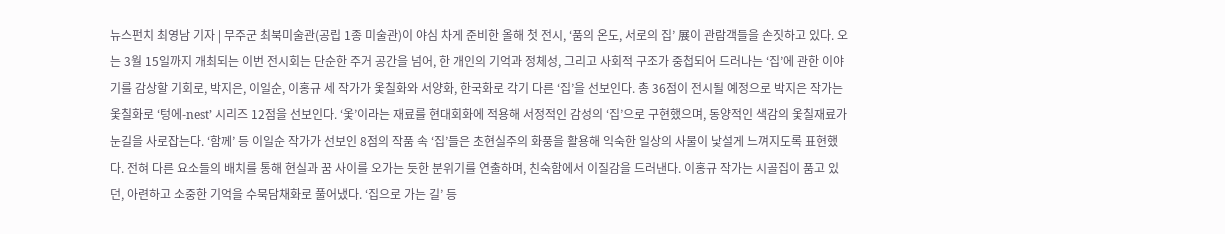뉴스펀치 최영남 기자 | 무주군 최북미술관(공립 1종 미술관)이 야심 차게 준비한 올해 첫 전시, ‘품의 온도, 서로의 집’ 展이 관람객들을 손짓하고 있다. 오는 3월 15일까지 개최되는 이번 전시회는 단순한 주거 공간을 넘어, 한 개인의 기억과 정체성, 그리고 사회적 구조가 중첩되어 드러나는 ‘집’에 관한 이야기를 감상할 기회로, 박지은, 이일순, 이홍규 세 작가가 옻칠화와 서양화, 한국화로 각기 다른 ‘집’을 선보인다. 총 36점이 전시될 예정으로 박지은 작가는 옻칠화로 ‘텅에-nest’ 시리즈 12점을 선보인다. ‘옻’이라는 재료를 현대회화에 적용해 서정적인 감성의 ‘집’으로 구현했으며, 동양적인 색감의 옻칠재료가 눈길을 사로잡는다. ‘함께’ 등 이일순 작가가 선보인 8점의 작품 속 ‘집’들은 초현실주의 화풍을 활용해 익숙한 일상의 사물이 낯설게 느껴지도록 표현했다. 전혀 다른 요소들의 배치를 통해 현실과 꿈 사이를 오가는 듯한 분위기를 연출하며, 친숙함에서 이질감을 드러낸다. 이홍규 작가는 시골집이 품고 있던, 아련하고 소중한 기억을 수묵담채화로 풀어냈다. ‘집으로 가는 길’ 등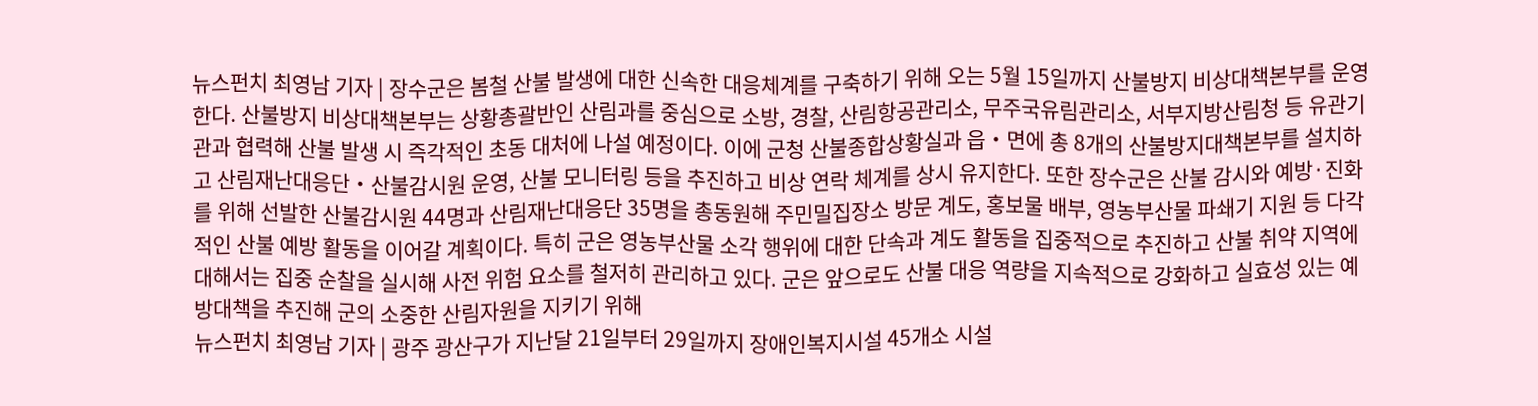뉴스펀치 최영남 기자 | 장수군은 봄철 산불 발생에 대한 신속한 대응체계를 구축하기 위해 오는 5월 15일까지 산불방지 비상대책본부를 운영한다. 산불방지 비상대책본부는 상황총괄반인 산림과를 중심으로 소방, 경찰, 산림항공관리소, 무주국유림관리소, 서부지방산림청 등 유관기관과 협력해 산불 발생 시 즉각적인 초동 대처에 나설 예정이다. 이에 군청 산불종합상황실과 읍‧면에 총 8개의 산불방지대책본부를 설치하고 산림재난대응단‧산불감시원 운영, 산불 모니터링 등을 추진하고 비상 연락 체계를 상시 유지한다. 또한 장수군은 산불 감시와 예방·진화를 위해 선발한 산불감시원 44명과 산림재난대응단 35명을 총동원해 주민밀집장소 방문 계도, 홍보물 배부, 영농부산물 파쇄기 지원 등 다각적인 산불 예방 활동을 이어갈 계획이다. 특히 군은 영농부산물 소각 행위에 대한 단속과 계도 활동을 집중적으로 추진하고 산불 취약 지역에 대해서는 집중 순찰을 실시해 사전 위험 요소를 철저히 관리하고 있다. 군은 앞으로도 산불 대응 역량을 지속적으로 강화하고 실효성 있는 예방대책을 추진해 군의 소중한 산림자원을 지키기 위해
뉴스펀치 최영남 기자 | 광주 광산구가 지난달 21일부터 29일까지 장애인복지시설 45개소 시설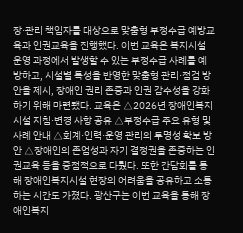장·관리 책임자를 대상으로 맞춤형 부정수급 예방교육과 인권교육을 진행했다. 이번 교육은 복지시설 운영 과정에서 발생할 수 있는 부정수급 사례를 예방하고, 시설별 특성을 반영한 맞춤형 관리·점검 방안을 제시, 장애인 권리 존중과 인권 감수성을 강화하기 위해 마련됐다. 교육은 △2026년 장애인복지시설 지침·변경 사항 공유 △부정수급 주요 유형 및 사례 안내 △회계·인력·운영 관리의 투명성 확보 방안 △장애인의 존엄성과 자기 결정권을 존중하는 인권교육 등을 중점적으로 다뤘다. 또한 간담회를 통해 장애인복지시설 현장의 어려움을 공유하고 소통하는 시간도 가졌다. 광산구는 이번 교육을 통해 장애인복지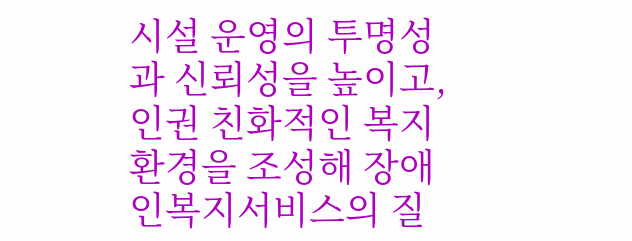시설 운영의 투명성과 신뢰성을 높이고, 인권 친화적인 복지 환경을 조성해 장애인복지서비스의 질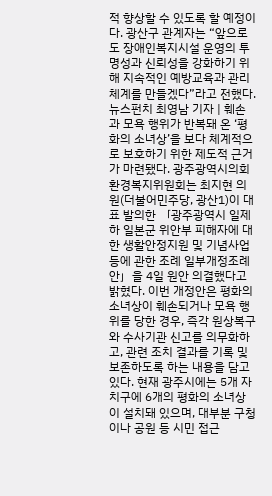적 향상할 수 있도록 할 예정이다. 광산구 관계자는 “앞으로도 장애인복지시설 운영의 투명성과 신뢰성을 강화하기 위해 지속적인 예방교육과 관리 체계를 만들겠다”라고 전했다.
뉴스펀치 최영남 기자 | 훼손과 모욕 행위가 반복돼 온 ‘평화의 소녀상’을 보다 체계적으로 보호하기 위한 제도적 근거가 마련됐다. 광주광역시의회 환경복지위원회는 최지현 의원(더불어민주당, 광산1)이 대표 발의한 「광주광역시 일제하 일본군 위안부 피해자에 대한 생활안정지원 및 기념사업 등에 관한 조례 일부개정조례안」을 4일 원안 의결했다고 밝혔다. 이번 개정안은 평화의 소녀상이 훼손되거나 모욕 행위를 당한 경우, 즉각 원상복구와 수사기관 신고를 의무화하고, 관련 조치 결과를 기록 및 보존하도록 하는 내용을 담고 있다. 현재 광주시에는 5개 자치구에 6개의 평화의 소녀상이 설치돼 있으며, 대부분 구청이나 공원 등 시민 접근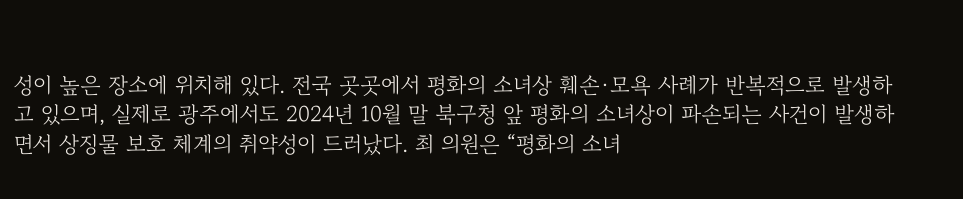성이 높은 장소에 위치해 있다. 전국 곳곳에서 평화의 소녀상 훼손·모욕 사례가 반복적으로 발생하고 있으며, 실제로 광주에서도 2024년 10월 말 북구청 앞 평화의 소녀상이 파손되는 사건이 발생하면서 상징물 보호 체계의 취약성이 드러났다. 최 의원은 “평화의 소녀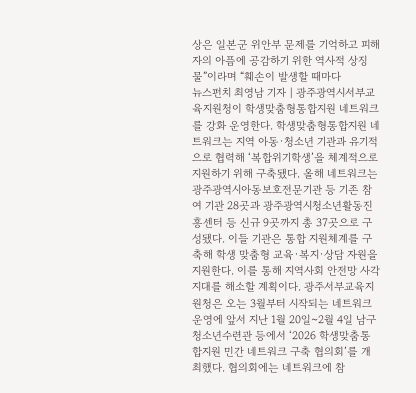상은 일본군 위안부 문제를 기억하고 피해자의 아픔에 공감하기 위한 역사적 상징물”이라며 “훼손이 발생할 때마다
뉴스펀치 최영남 기자 | 광주광역시서부교육지원청이 학생맞춤형통합지원 네트워크를 강화 운영한다. 학생맞춤형통합지원 네트워크는 지역 아동·청소년 기관과 유기적으로 협력해 ‘복합위기학생’을 체계적으로 지원하기 위해 구축됐다. 올해 네트워크는 광주광역시아동보호전문기관 등 기존 참여 기관 28곳과 광주광역시청소년활동진흥센터 등 신규 9곳까지 총 37곳으로 구성됐다. 이들 기관은 통합 지원체계를 구축해 학생 맞춤형 교육·복지·상담 자원을 지원한다. 이를 통해 지역사회 안전망 사각지대를 해소할 계획이다. 광주서부교육지원청은 오는 3월부터 시작되는 네트워크 운영에 앞서 지난 1월 20일~2월 4일 남구청소년수련관 등에서 ‘2026 학생맞춤통합지원 민간 네트워크 구축 협의회’를 개최했다. 협의회에는 네트워크에 참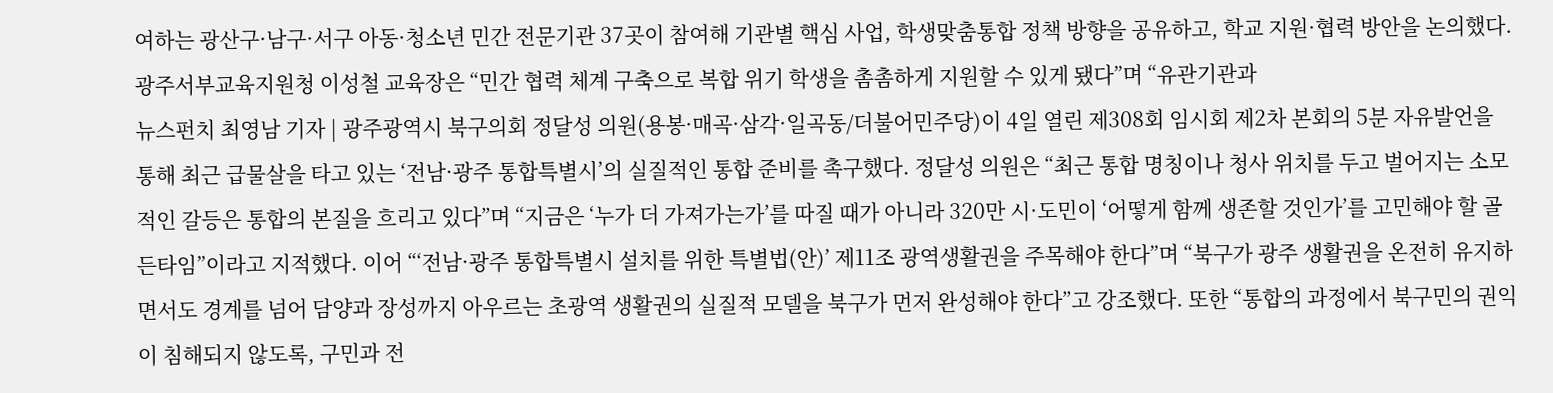여하는 광산구·남구·서구 아동·청소년 민간 전문기관 37곳이 참여해 기관별 핵심 사업, 학생맞춤통합 정책 방향을 공유하고, 학교 지원·협력 방안을 논의했다. 광주서부교육지원청 이성철 교육장은 “민간 협력 체계 구축으로 복합 위기 학생을 촘촘하게 지원할 수 있게 됐다”며 “유관기관과
뉴스펀치 최영남 기자 | 광주광역시 북구의회 정달성 의원(용봉·매곡·삼각·일곡동/더불어민주당)이 4일 열린 제308회 임시회 제2차 본회의 5분 자유발언을 통해 최근 급물살을 타고 있는 ‘전남·광주 통합특별시’의 실질적인 통합 준비를 촉구했다. 정달성 의원은 “최근 통합 명칭이나 청사 위치를 두고 벌어지는 소모적인 갈등은 통합의 본질을 흐리고 있다”며 “지금은 ‘누가 더 가져가는가’를 따질 때가 아니라 320만 시·도민이 ‘어떻게 함께 생존할 것인가’를 고민해야 할 골든타임”이라고 지적했다. 이어 “‘전남·광주 통합특별시 설치를 위한 특별법(안)’ 제11조 광역생활권을 주목해야 한다”며 “북구가 광주 생활권을 온전히 유지하면서도 경계를 넘어 담양과 장성까지 아우르는 초광역 생활권의 실질적 모델을 북구가 먼저 완성해야 한다”고 강조했다. 또한 “통합의 과정에서 북구민의 권익이 침해되지 않도록, 구민과 전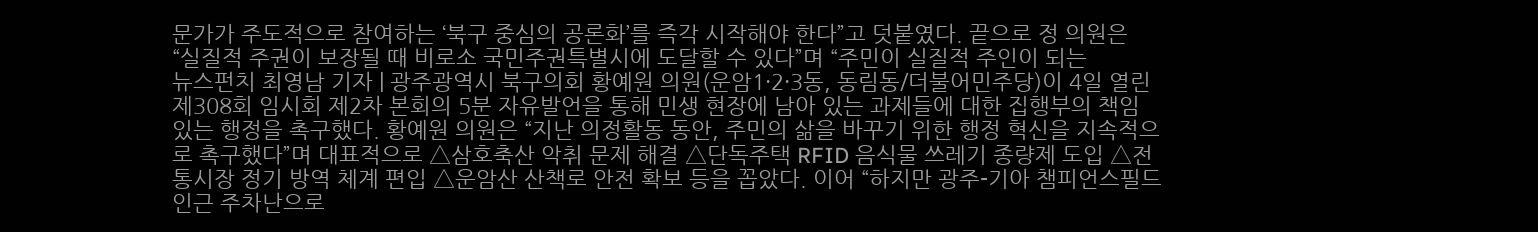문가가 주도적으로 참여하는 ‘북구 중심의 공론화’를 즉각 시작해야 한다”고 덧붙였다. 끝으로 정 의원은 “실질적 주권이 보장될 때 비로소 국민주권특별시에 도달할 수 있다”며 “주민이 실질적 주인이 되는
뉴스펀치 최영남 기자 | 광주광역시 북구의회 황예원 의원(운암1·2·3동, 동림동/더불어민주당)이 4일 열린 제308회 임시회 제2차 본회의 5분 자유발언을 통해 민생 현장에 남아 있는 과제들에 대한 집행부의 책임 있는 행정을 촉구했다. 황예원 의원은 “지난 의정활동 동안, 주민의 삶을 바꾸기 위한 행정 혁신을 지속적으로 촉구했다”며 대표적으로 △삼호축산 악취 문제 해결 △단독주택 RFID 음식물 쓰레기 종량제 도입 △전통시장 정기 방역 체계 편입 △운암산 산책로 안전 확보 등을 꼽았다. 이어 “하지만 광주-기아 챔피언스필드 인근 주차난으로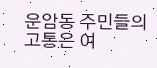운암동 주민들의 고통은 여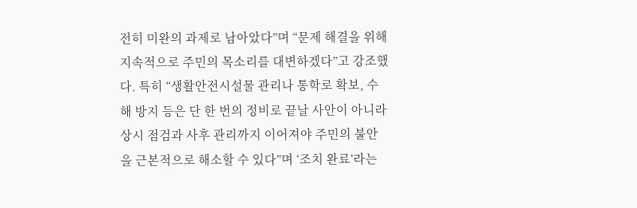전히 미완의 과제로 남아았다”며 “문제 해결을 위해 지속적으로 주민의 목소리를 대변하겠다”고 강조했다. 특히 “생활안전시설물 관리나 통학로 확보, 수해 방지 등은 단 한 번의 정비로 끝날 사안이 아니라 상시 점검과 사후 관리까지 이어져야 주민의 불안을 근본적으로 해소할 수 있다”며 ‘조치 완료’라는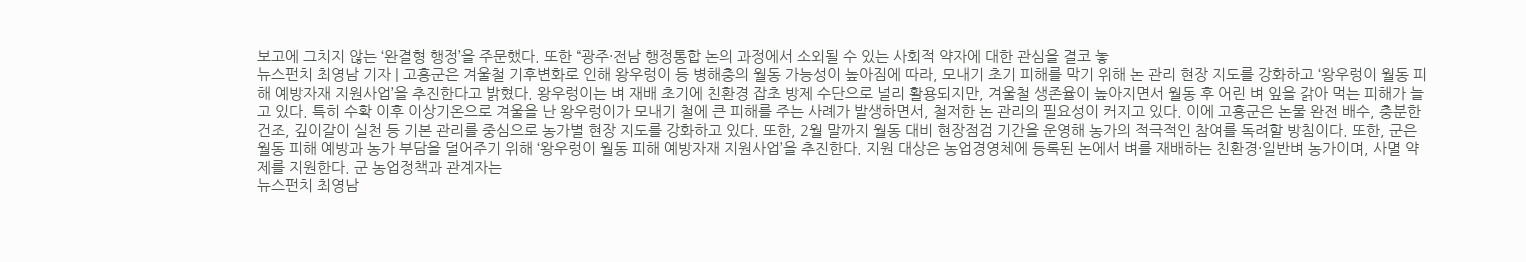보고에 그치지 않는 ‘완결형 행정’을 주문했다. 또한 “광주·전남 행정통합 논의 과정에서 소외될 수 있는 사회적 약자에 대한 관심을 결코 놓
뉴스펀치 최영남 기자 | 고흥군은 겨울철 기후변화로 인해 왕우렁이 등 병해충의 월동 가능성이 높아짐에 따라, 모내기 초기 피해를 막기 위해 논 관리 현장 지도를 강화하고 ‘왕우렁이 월동 피해 예방자재 지원사업’을 추진한다고 밝혔다. 왕우렁이는 벼 재배 초기에 친환경 잡초 방제 수단으로 널리 활용되지만, 겨울철 생존율이 높아지면서 월동 후 어린 벼 잎을 갉아 먹는 피해가 늘고 있다. 특히 수확 이후 이상기온으로 겨울을 난 왕우렁이가 모내기 철에 큰 피해를 주는 사례가 발생하면서, 철저한 논 관리의 필요성이 커지고 있다. 이에 고흥군은 논물 완전 배수, 충분한 건조, 깊이갈이 실천 등 기본 관리를 중심으로 농가별 현장 지도를 강화하고 있다. 또한, 2월 말까지 월동 대비 현장점검 기간을 운영해 농가의 적극적인 참여를 독려할 방침이다. 또한, 군은 월동 피해 예방과 농가 부담을 덜어주기 위해 ‘왕우렁이 월동 피해 예방자재 지원사업’을 추진한다. 지원 대상은 농업경영체에 등록된 논에서 벼를 재배하는 친환경·일반벼 농가이며, 사멸 약제를 지원한다. 군 농업정책과 관계자는
뉴스펀치 최영남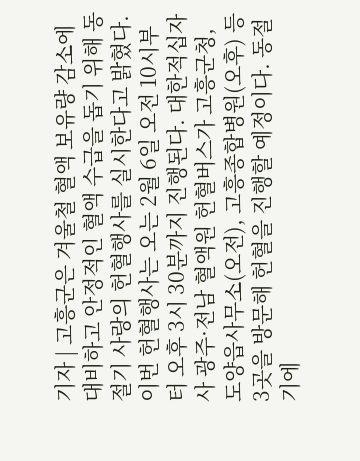기자 | 고흥군은 겨울철 혈액 보유량 감소에 대비하고 안정적인 혈액 수급을 돕기 위해 동절기 사랑의 헌혈행사를 실시한다고 밝혔다. 이번 헌혈행사는 오는 2월 6일 오전 10시부터 오후 3시 30분까지 진행된다. 대한적십자사 광주·전남 혈액원 헌혈버스가 고흥군청, 도양읍사무소(오전), 고흥종합병원(오후) 등 3곳을 방문해 헌혈을 진행할 예정이다. 동절기에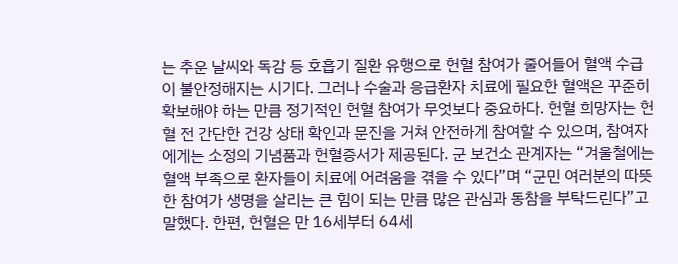는 추운 날씨와 독감 등 호흡기 질환 유행으로 헌혈 참여가 줄어들어 혈액 수급이 불안정해지는 시기다. 그러나 수술과 응급환자 치료에 필요한 혈액은 꾸준히 확보해야 하는 만큼 정기적인 헌혈 참여가 무엇보다 중요하다. 헌혈 희망자는 헌혈 전 간단한 건강 상태 확인과 문진을 거쳐 안전하게 참여할 수 있으며, 참여자에게는 소정의 기념품과 헌혈증서가 제공된다. 군 보건소 관계자는 “겨울철에는 혈액 부족으로 환자들이 치료에 어려움을 겪을 수 있다”며 “군민 여러분의 따뜻한 참여가 생명을 살리는 큰 힘이 되는 만큼 많은 관심과 동참을 부탁드린다”고 말했다. 한편, 헌혈은 만 16세부터 64세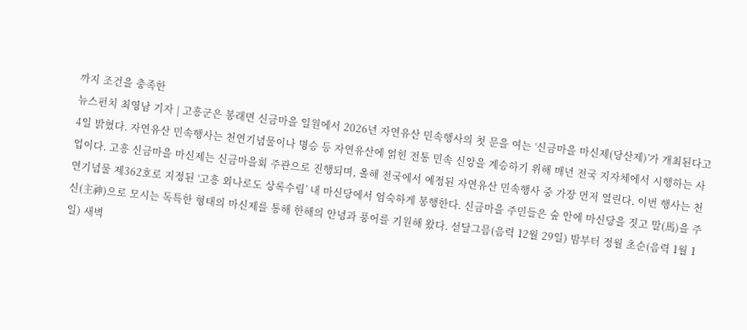까지 조건을 충족한
뉴스펀치 최영남 기자 | 고흥군은 봉래면 신금마을 일원에서 2026년 자연유산 민속행사의 첫 문을 여는 ‘신금마을 마신제(당산제)’가 개최된다고 4일 밝혔다. 자연유산 민속행사는 천연기념물이나 명승 등 자연유산에 얽힌 전통 민속 신앙을 계승하기 위해 매년 전국 지자체에서 시행하는 사업이다. 고흥 신금마을 마신제는 신금마을회 주관으로 진행되며, 올해 전국에서 예정된 자연유산 민속행사 중 가장 먼저 열린다. 이번 행사는 천연기념물 제362호로 지정된 ‘고흥 외나로도 상록수림’ 내 마신당에서 엄숙하게 봉행한다. 신금마을 주민들은 숲 안에 마신당을 짓고 말(馬)을 주신(主神)으로 모시는 독특한 형태의 마신제를 통해 한해의 안녕과 풍어를 기원해 왔다. 섣달그믐(음력 12월 29일) 밤부터 정월 초순(음력 1월 1일) 새벽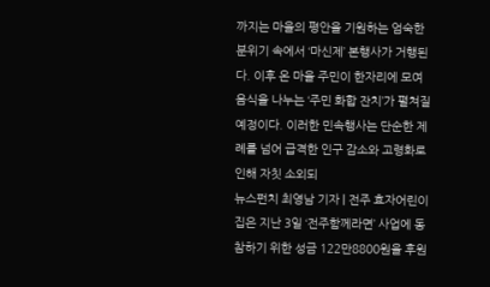까지는 마을의 평안을 기원하는 엄숙한 분위기 속에서 ‘마신제’ 본행사가 거행된다. 이후 온 마을 주민이 한자리에 모여 음식을 나누는 ‘주민 화합 잔치’가 펼쳐질 예정이다. 이러한 민속행사는 단순한 제례를 넘어 급격한 인구 감소와 고령화로 인해 자칫 소외되
뉴스펀치 최영남 기자 | 전주 효자어린이집은 지난 3일 ‘전주함께라면’ 사업에 동참하기 위한 성금 122만8800원을 후원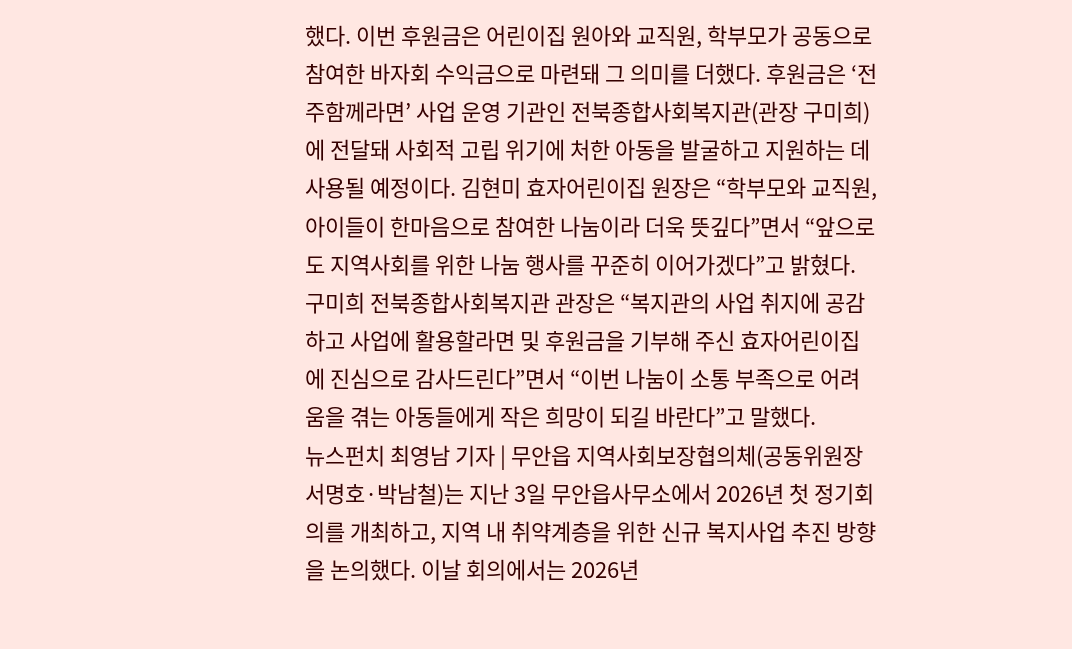했다. 이번 후원금은 어린이집 원아와 교직원, 학부모가 공동으로 참여한 바자회 수익금으로 마련돼 그 의미를 더했다. 후원금은 ‘전주함께라면’ 사업 운영 기관인 전북종합사회복지관(관장 구미희)에 전달돼 사회적 고립 위기에 처한 아동을 발굴하고 지원하는 데 사용될 예정이다. 김현미 효자어린이집 원장은 “학부모와 교직원, 아이들이 한마음으로 참여한 나눔이라 더욱 뜻깊다”면서 “앞으로도 지역사회를 위한 나눔 행사를 꾸준히 이어가겠다”고 밝혔다. 구미희 전북종합사회복지관 관장은 “복지관의 사업 취지에 공감하고 사업에 활용할라면 및 후원금을 기부해 주신 효자어린이집에 진심으로 감사드린다”면서 “이번 나눔이 소통 부족으로 어려움을 겪는 아동들에게 작은 희망이 되길 바란다”고 말했다.
뉴스펀치 최영남 기자 | 무안읍 지역사회보장협의체(공동위원장 서명호·박남철)는 지난 3일 무안읍사무소에서 2026년 첫 정기회의를 개최하고, 지역 내 취약계층을 위한 신규 복지사업 추진 방향을 논의했다. 이날 회의에서는 2026년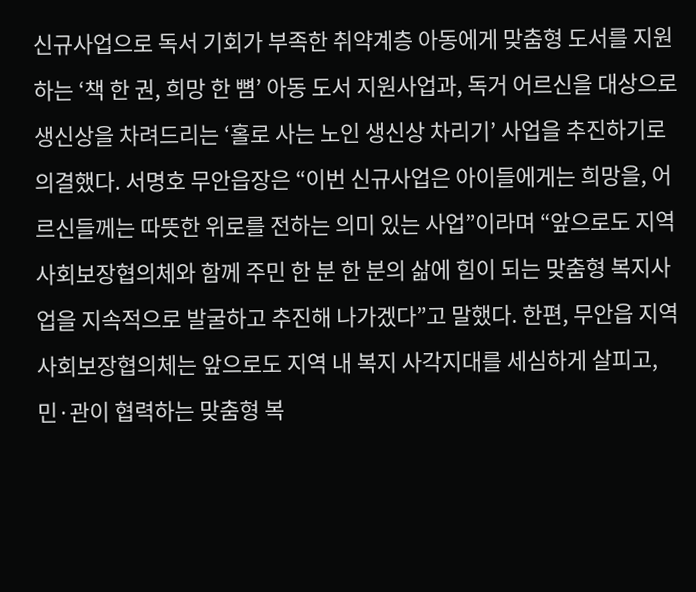신규사업으로 독서 기회가 부족한 취약계층 아동에게 맞춤형 도서를 지원하는 ‘책 한 권, 희망 한 뼘’ 아동 도서 지원사업과, 독거 어르신을 대상으로 생신상을 차려드리는 ‘홀로 사는 노인 생신상 차리기’ 사업을 추진하기로 의결했다. 서명호 무안읍장은 “이번 신규사업은 아이들에게는 희망을, 어르신들께는 따뜻한 위로를 전하는 의미 있는 사업”이라며 “앞으로도 지역사회보장협의체와 함께 주민 한 분 한 분의 삶에 힘이 되는 맞춤형 복지사업을 지속적으로 발굴하고 추진해 나가겠다”고 말했다. 한편, 무안읍 지역사회보장협의체는 앞으로도 지역 내 복지 사각지대를 세심하게 살피고, 민·관이 협력하는 맞춤형 복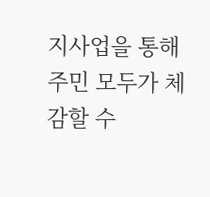지사업을 통해 주민 모두가 체감할 수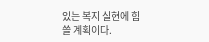있는 복지 실현에 힘쓸 계획이다.